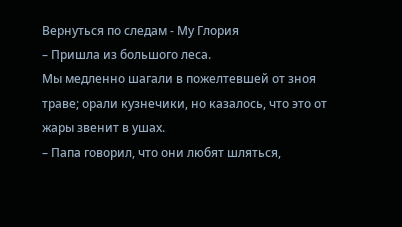Вернуться по следам - Му Глория
– Пришла из большого леса.
Мы медленно шагали в пожелтевшей от зноя траве; орали кузнечики, но казалось, что это от жары звенит в ушах.
– Папа говорил, что они любят шляться,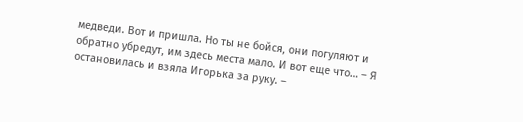медведи. Вот и пришла. Но ты не бойся, они погуляют и обратно убредут, им здесь места мало. И вот еще что… – Я остановилась и взяла Игорька за руку. –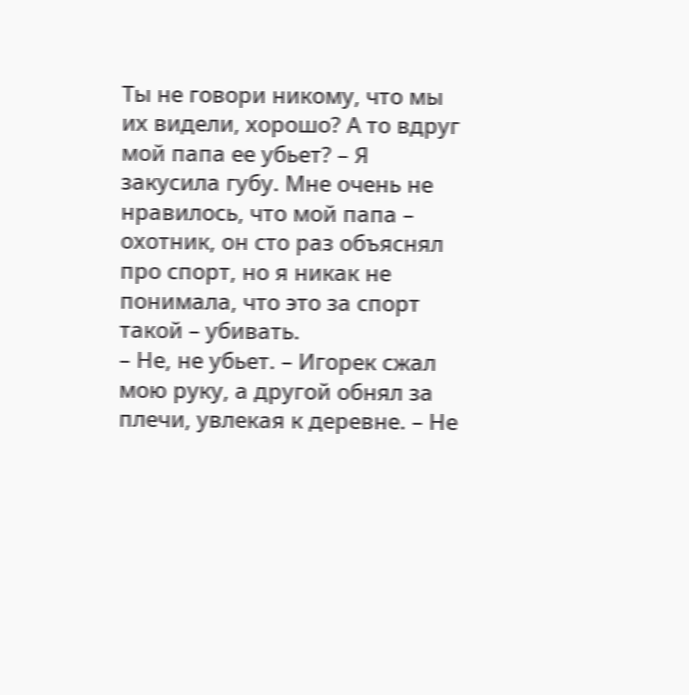Ты не говори никому, что мы их видели, хорошо? А то вдруг мой папа ее убьет? – Я закусила губу. Мне очень не нравилось, что мой папа – охотник, он сто раз объяснял про спорт, но я никак не понимала, что это за спорт такой – убивать.
– Не, не убьет. – Игорек сжал мою руку, а другой обнял за плечи, увлекая к деревне. – Не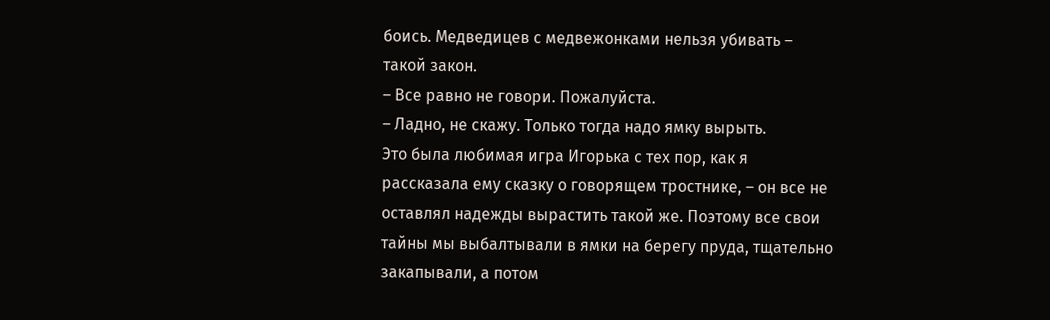боись. Медведицев с медвежонками нельзя убивать – такой закон.
– Все равно не говори. Пожалуйста.
– Ладно, не скажу. Только тогда надо ямку вырыть.
Это была любимая игра Игорька с тех пор, как я рассказала ему сказку о говорящем тростнике, – он все не оставлял надежды вырастить такой же. Поэтому все свои тайны мы выбалтывали в ямки на берегу пруда, тщательно закапывали, а потом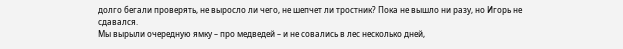долго бегали проверять, не выросло ли чего, не шепчет ли тростник? Пока не вышло ни разу, но Игорь не сдавался.
Мы вырыли очередную ямку – про медведей – и не совались в лес несколько дней,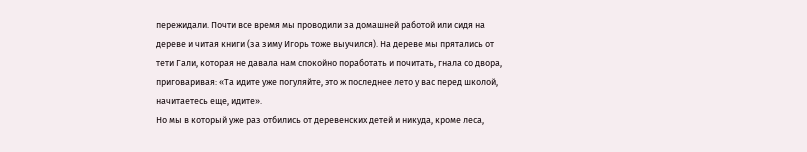пережидали. Почти все время мы проводили за домашней работой или сидя на дереве и читая книги (за зиму Игорь тоже выучился). На дереве мы прятались от тети Гали, которая не давала нам спокойно поработать и почитать, гнала со двора, приговаривая: «Та идите уже погуляйте, это ж последнее лето у вас перед школой, начитаетесь еще, идите».
Но мы в который уже раз отбились от деревенских детей и никуда, кроме леса,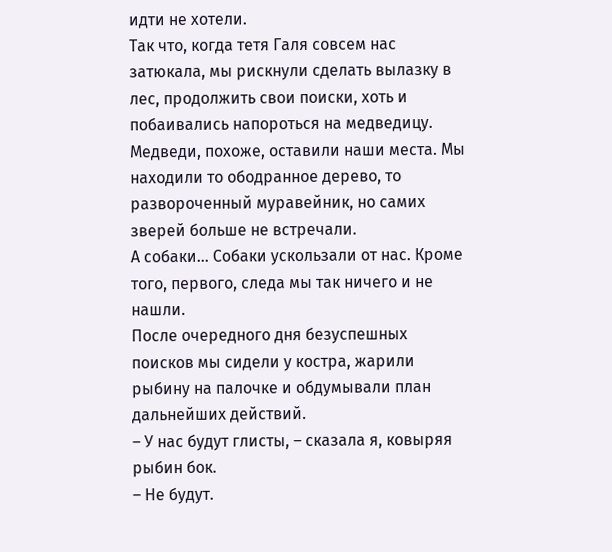идти не хотели.
Так что, когда тетя Галя совсем нас затюкала, мы рискнули сделать вылазку в лес, продолжить свои поиски, хоть и побаивались напороться на медведицу.
Медведи, похоже, оставили наши места. Мы находили то ободранное дерево, то развороченный муравейник, но самих зверей больше не встречали.
А собаки… Собаки ускользали от нас. Кроме того, первого, следа мы так ничего и не нашли.
После очередного дня безуспешных поисков мы сидели у костра, жарили рыбину на палочке и обдумывали план дальнейших действий.
– У нас будут глисты, – сказала я, ковыряя рыбин бок.
– Не будут.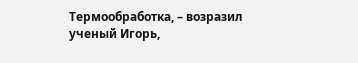Термообработка, – возразил ученый Игорь,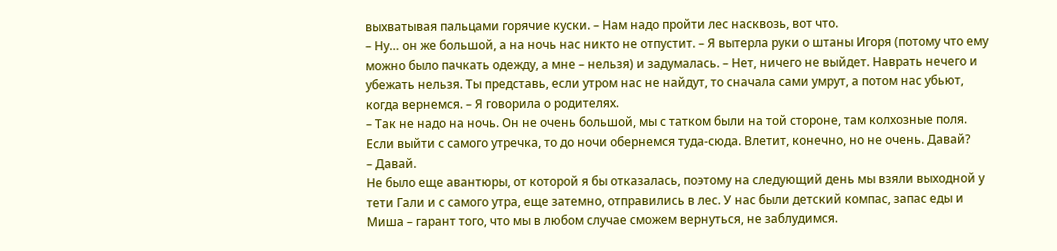выхватывая пальцами горячие куски. – Нам надо пройти лес насквозь, вот что.
– Ну… он же большой, а на ночь нас никто не отпустит. – Я вытерла руки о штаны Игоря (потому что ему можно было пачкать одежду, а мне – нельзя) и задумалась. – Нет, ничего не выйдет. Наврать нечего и убежать нельзя. Ты представь, если утром нас не найдут, то сначала сами умрут, а потом нас убьют, когда вернемся. – Я говорила о родителях.
– Так не надо на ночь. Он не очень большой, мы с татком были на той стороне, там колхозные поля. Если выйти с самого утречка, то до ночи обернемся туда-сюда. Влетит, конечно, но не очень. Давай?
– Давай.
Не было еще авантюры, от которой я бы отказалась, поэтому на следующий день мы взяли выходной у тети Гали и с самого утра, еще затемно, отправились в лес. У нас были детский компас, запас еды и Миша – гарант того, что мы в любом случае сможем вернуться, не заблудимся.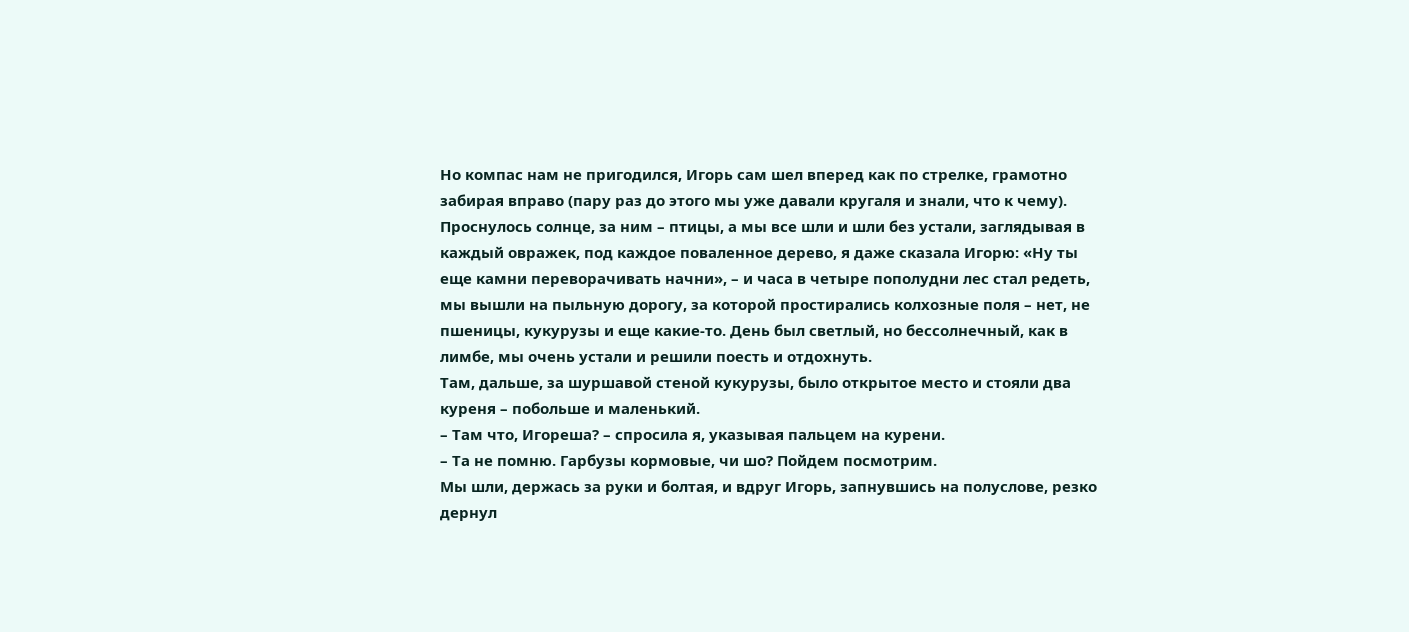Но компас нам не пригодился, Игорь сам шел вперед как по стрелке, грамотно забирая вправо (пару раз до этого мы уже давали кругаля и знали, что к чему).
Проснулось солнце, за ним – птицы, а мы все шли и шли без устали, заглядывая в каждый овражек, под каждое поваленное дерево, я даже сказала Игорю: «Ну ты еще камни переворачивать начни», – и часа в четыре пополудни лес стал редеть, мы вышли на пыльную дорогу, за которой простирались колхозные поля – нет, не пшеницы, кукурузы и еще какие-то. День был светлый, но бессолнечный, как в лимбе, мы очень устали и решили поесть и отдохнуть.
Там, дальше, за шуршавой стеной кукурузы, было открытое место и стояли два куреня – побольше и маленький.
– Там что, Игореша? – спросила я, указывая пальцем на курени.
– Та не помню. Гарбузы кормовые, чи шо? Пойдем посмотрим.
Мы шли, держась за руки и болтая, и вдруг Игорь, запнувшись на полуслове, резко дернул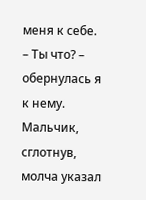меня к себе.
– Ты что? – обернулась я к нему.
Мальчик, сглотнув, молча указал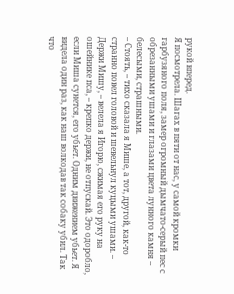рукой вперед.
Я посмотрела. Шагах в пяти от нас, у самой кромки гарбузяного поля, замер огромный дымчато-серый пес с обрезанными ушами и глазами цвета лунного камня – белесыми, страшными.
– Стоять, – тихо сказала я Мише, а тот, другой, как-то странно повел головой и шевельнул куцыми ушами. – Держи Мишу, – велела я Игорю, сжимая его руку на ошейнике пса, – крепко держи, не отпускай. Это одоробло, если Миша сунется, его убьет. Одним движением убьет. Я видела один раз, как наш волкодав так собаку убил. Так что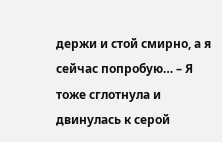держи и стой смирно, а я сейчас попробую… – Я тоже сглотнула и двинулась к серой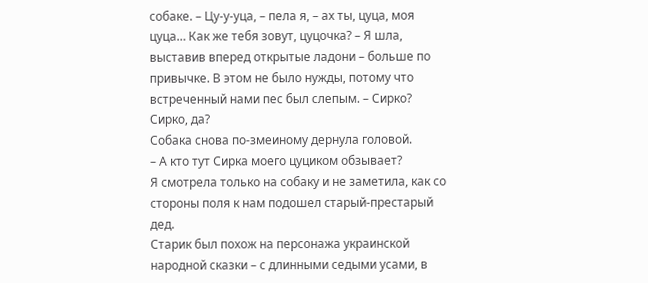собаке. – Цу-у-уца, – пела я, – ах ты, цуца, моя цуца… Как же тебя зовут, цуцочка? – Я шла, выставив вперед открытые ладони – больше по привычке. В этом не было нужды, потому что встреченный нами пес был слепым. – Сирко? Сирко, да?
Собака снова по-змеиному дернула головой.
– А кто тут Сирка моего цуциком обзывает?
Я смотрела только на собаку и не заметила, как со стороны поля к нам подошел старый-престарый дед.
Старик был похож на персонажа украинской народной сказки – с длинными седыми усами, в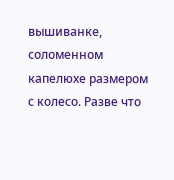вышиванке, соломенном капелюхе размером с колесо. Разве что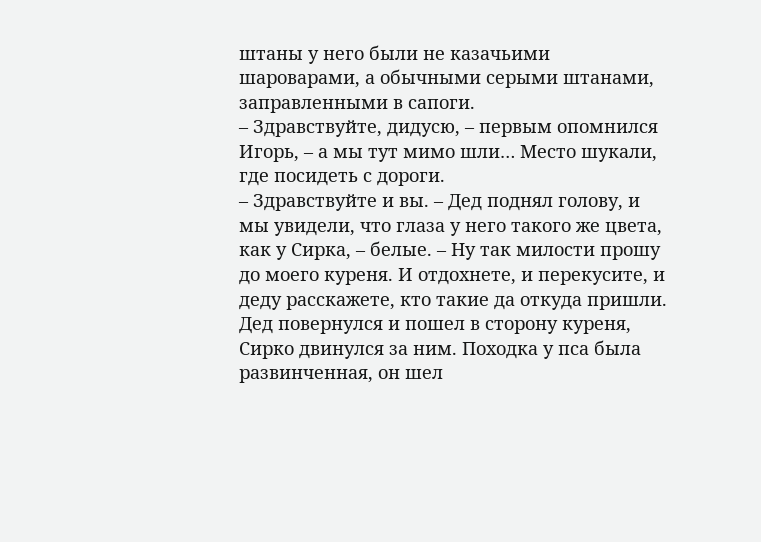штаны у него были не казачьими шароварами, а обычными серыми штанами, заправленными в сапоги.
– Здравствуйте, дидусю, – первым опомнился Игорь, – а мы тут мимо шли… Место шукали, где посидеть с дороги.
– Здравствуйте и вы. – Дед поднял голову, и мы увидели, что глаза у него такого же цвета, как у Сирка, – белые. – Ну так милости прошу до моего куреня. И отдохнете, и перекусите, и деду расскажете, кто такие да откуда пришли.
Дед повернулся и пошел в сторону куреня, Сирко двинулся за ним. Походка у пса была развинченная, он шел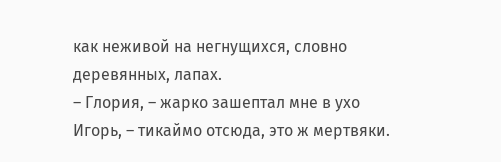как неживой на негнущихся, словно деревянных, лапах.
– Глория, – жарко зашептал мне в ухо Игорь, – тикаймо отсюда, это ж мертвяки.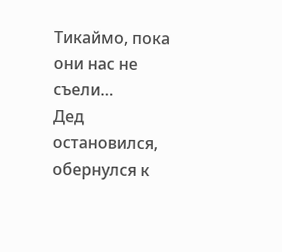Тикаймо, пока они нас не съели…
Дед остановился, обернулся к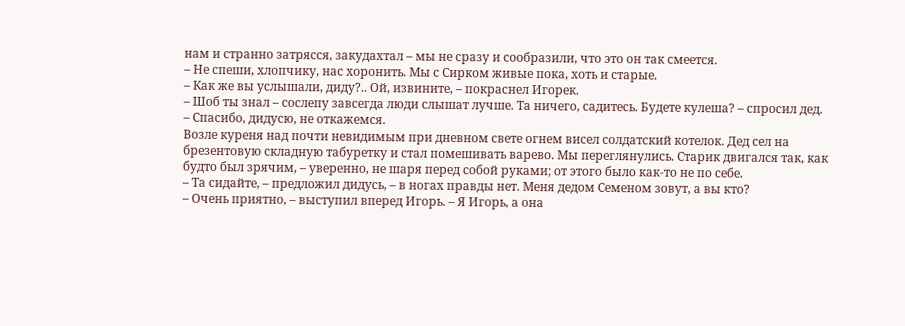нам и странно затрясся, закудахтал – мы не сразу и сообразили, что это он так смеется.
– Не спеши, хлопчику, нас хоронить. Мы с Сирком живые пока, хоть и старые.
– Как же вы услышали, диду?.. Ой, извините, – покраснел Игорек.
– Шоб ты знал – сослепу завсегда люди слышат лучше. Та ничего, садитесь. Будете кулеша? – спросил дед.
– Спасибо, дидусю, не откажемся.
Возле куреня над почти невидимым при дневном свете огнем висел солдатский котелок. Дед сел на брезентовую складную табуретку и стал помешивать варево. Мы переглянулись. Старик двигался так, как будто был зрячим, – уверенно, не шаря перед собой руками; от этого было как-то не по себе.
– Та сидайте, – предложил дидусь, – в ногах правды нет. Меня дедом Семеном зовут, а вы кто?
– Очень приятно, – выступил вперед Игорь. – Я Игорь, а она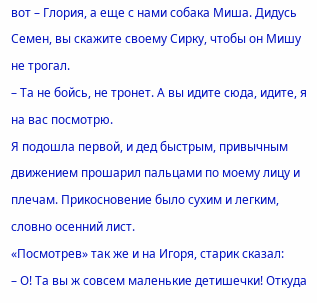вот – Глория, а еще с нами собака Миша. Дидусь Семен, вы скажите своему Сирку, чтобы он Мишу не трогал.
– Та не бойсь, не тронет. А вы идите сюда, идите, я на вас посмотрю.
Я подошла первой, и дед быстрым, привычным движением прошарил пальцами по моему лицу и плечам. Прикосновение было сухим и легким, словно осенний лист.
«Посмотрев» так же и на Игоря, старик сказал:
– О! Та вы ж совсем маленькие детишечки! Откуда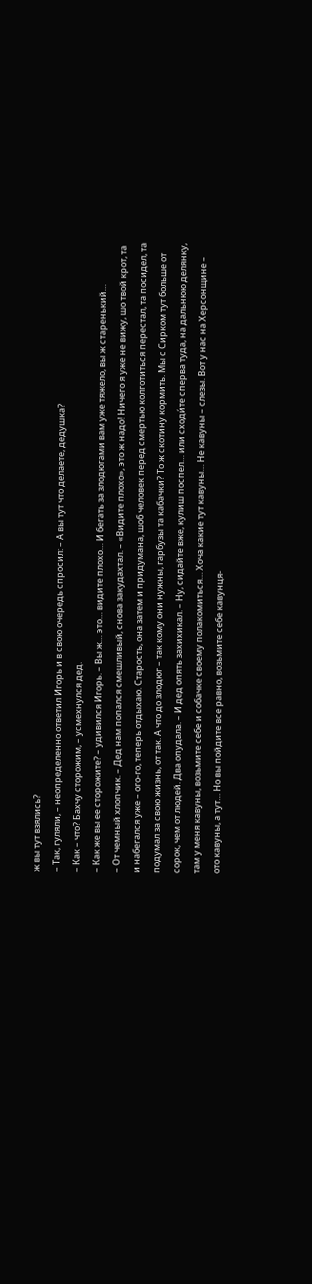ж вы тут взялись?
– Так, гуляли, – неопределенно ответил Игорь и в свою очередь спросил: – А вы тут что делаете, дедушка?
– Как – что? Бахчу сторожим, – усмехнулся дед.
– Как же вы ее сторожите? – удивился Игорь. – Вы ж… это… видите плохо… И бегать за злодюгами вам уже тяжело, вы ж старенький…
– От чемный хлопчик. – Дед нам попался смешливый, снова закудахтал. – «Видите плохо», это ж надо! Ничего я уже не вижу, шо твой крот, та и набегался уже – ого-го, теперь отдыхаю. Старость, она затем и придумана, шоб человек перед смертью колготиться перестал, та посидел, та подумал за свою жизнь, от так. А что до злодюг – так кому они нужны, гарбузы та кабачки? То ж скотину кормить. Мы с Сирком тут больше от сорок, чем от людей. Два опудала. – И дед опять захихикал. – Ну, сидайте вже, кулиш поспел… или сходи́те сперва туда, на дальнюю делянку, там у меня кавуны, возьмите себе и собачке своему полакомиться… Хоча какие тут кавуны… Не кавуны – слезы. Вот у нас на Херсонщине – ото кавуны, а тут… Но вы пойдите все равно, возьмите себе кавунця-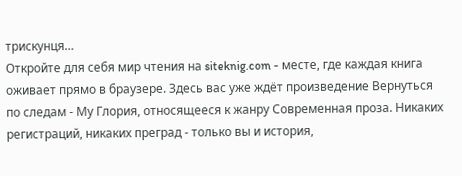трискунця…
Откройте для себя мир чтения на siteknig.com - месте, где каждая книга оживает прямо в браузере. Здесь вас уже ждёт произведение Вернуться по следам - Му Глория, относящееся к жанру Современная проза. Никаких регистраций, никаких преград - только вы и история,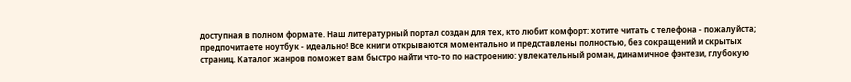доступная в полном формате. Наш литературный портал создан для тех, кто любит комфорт: хотите читать с телефона - пожалуйста; предпочитаете ноутбук - идеально! Все книги открываются моментально и представлены полностью, без сокращений и скрытых страниц. Каталог жанров поможет вам быстро найти что-то по настроению: увлекательный роман, динамичное фэнтези, глубокую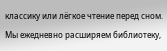классику или лёгкое чтение перед сном. Мы ежедневно расширяем библиотеку,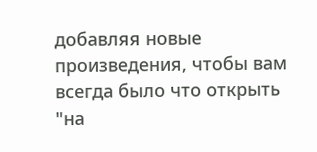добавляя новые произведения, чтобы вам всегда было что открыть "на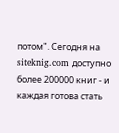потом". Сегодня на siteknig.com доступно более 200000 книг - и каждая готова стать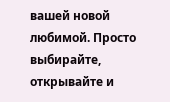вашей новой любимой. Просто выбирайте, открывайте и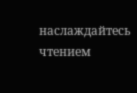наслаждайтесь чтением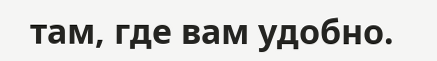там, где вам удобно.